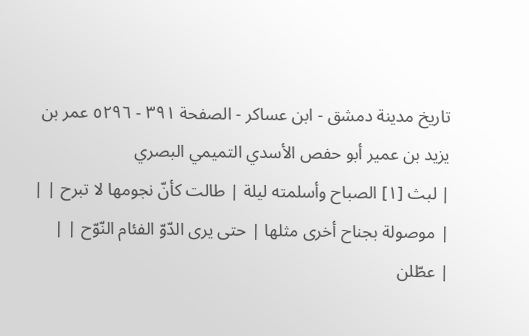تاريخ مدينة دمشق - ابن عساكر - الصفحة ٣٩١ - ٥٢٩٦ عمر بن يزيد بن عمير أبو حفص الأسدي التميمي البصري
| لبث [١] الصباح وأسلمته ليلة | طالت كأنّ نجومها لا تبرح | |
| موصولة بجناح أخرى مثلها | حتى يرى الدّوّ الفئام النّوّح | |
| عطّلن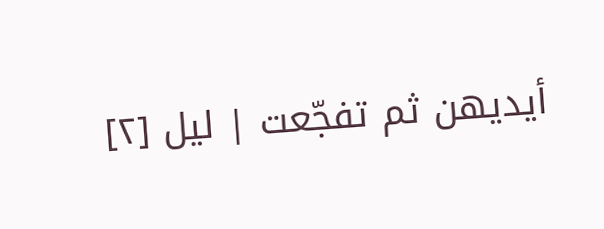أيديهن ثم تفجّعت | ليل [٢]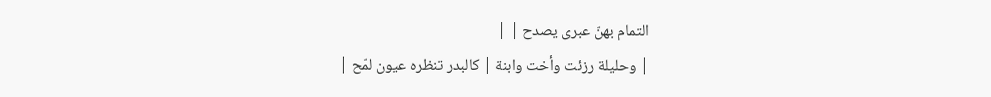التمام بهنّ عبرى يصدح | |
| وحليلة رزئت وأخت وابنة | كالبدر تنظره عيون لمّح |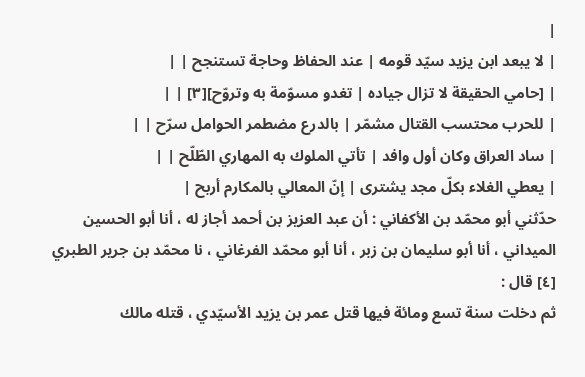|
| لا يبعد ابن يزيد سيّد قومه | عند الحفاظ وحاجة تستنجح | |
| [حامي الحقيقة لا تزال جياده | تغدو مسوّمة به وتروّح][٣] | |
| للحرب محتسب القتال مشمّر | بالدرع مضطمر الحوامل سرّح | |
| ساد العراق وكان أول وافد | تأتي الملوك به المهاري الطّلّح | |
| يعطي الغلاء بكلّ مجد يشترى | إنّ المعالي بالمكارم أربح |
حدّثني أبو محمّد بن الأكفاني : أن عبد العزيز بن أحمد أجاز له ، أنا أبو الحسين الميداني ، أنا أبو سليمان بن زبر ، أنا أبو محمّد الفرغاني ، نا محمّد بن جرير الطبري [٤] قال :
ثم دخلت سنة تسع ومائة فيها قتل عمر بن يزيد الأسيّدي ، قتله مالك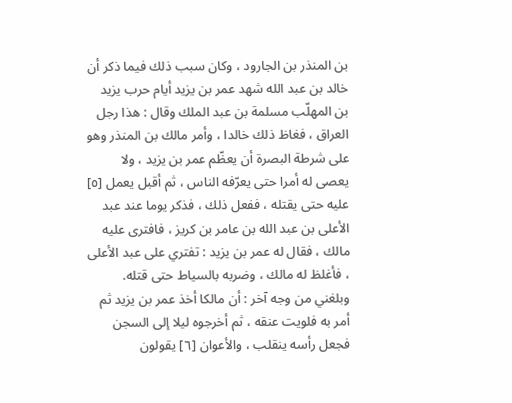بن المنذر بن الجارود ، وكان سبب ذلك فيما ذكر أن خالد بن عبد الله شهد عمر بن يزيد أيام حرب يزيد بن المهلّب مسلمة بن عبد الملك وقال : هذا رجل العراق ، فغاظ ذلك خالدا ، وأمر مالك بن المنذر وهو على شرطة البصرة أن يعظّم عمر بن يزيد ، ولا يعصى له أمرا حتى يعرّفه الناس ، ثم أقبل يعمل [٥] عليه حتى يقتله ، ففعل ذلك ، فذكر يوما عند عبد الأعلى بن عبد الله بن عامر بن كريز ، فافترى عليه مالك ، فقال له عمر بن يزيد : تفتري على عبد الأعلى ، فأغلظ له مالك ، وضربه بالسياط حتى قتله.
وبلغني من وجه آخر : أن مالكا أخذ عمر بن يزيد ثم أمر به فلويت عنقه ، ثم أخرجوه ليلا إلى السجن فجعل رأسه ينقلب ، والأعوان [٦] يقولون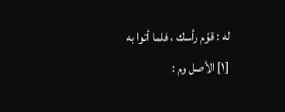له : قوّم رأسك ، فلما أتوا به
[١] الأصل وم :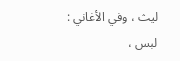ليث ، وفي الأغاني : لبس ،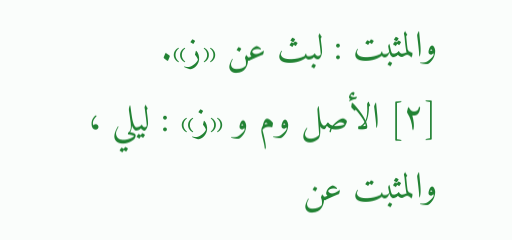والمثبت : لبث عن «ز».
[٢] الأصل وم و «ز» : ليلي ، والمثبت عن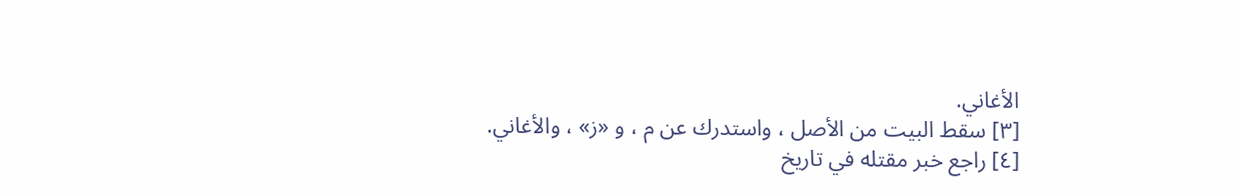الأغاني.
[٣] سقط البيت من الأصل ، واستدرك عن م ، و «ز» ، والأغاني.
[٤] راجع خبر مقتله في تاريخ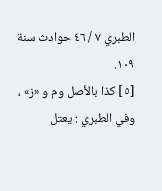الطبري ٧ / ٤٦ حوادث سنة ١٠٩.
[٥] كذا بالأصل وم و «ز» ، وفي الطبري : يعتل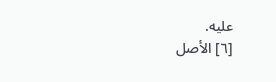عليه.
[٦] الأصل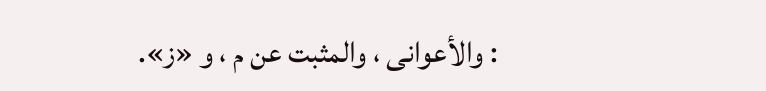: والأعوانى ، والمثبت عن م ، و «ز».